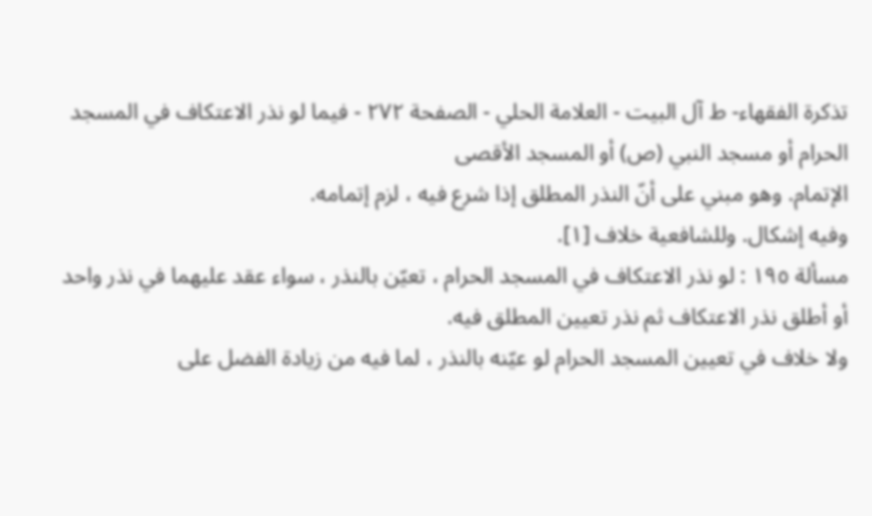تذكرة الفقهاء- ط آل البيت - العلامة الحلي - الصفحة ٢٧٢ - فيما لو نذر الاعتكاف في المسجد الحرام أو مسجد النبي (ص) أو المسجد الأقصى
الإتمام. وهو مبني على أنّ النذر المطلق إذا شرع فيه ، لزم إتمامه.
وفيه إشكال. وللشافعية خلاف [١].
مسألة ١٩٥ : لو نذر الاعتكاف في المسجد الحرام ، تعيّن بالنذر ، سواء عقد عليهما في نذر واحد أو أطلق نذر الاعتكاف ثم نذر تعيين المطلق فيه.
ولا خلاف في تعيين المسجد الحرام لو عيّنه بالنذر ، لما فيه من زيادة الفضل على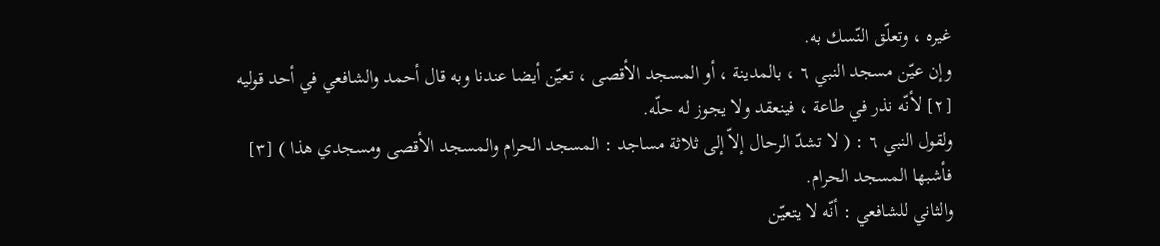غيره ، وتعلّق النّسك به.
وإن عيّن مسجد النبي ٦ ، بالمدينة ، أو المسجد الأقصى ، تعيّن أيضا عندنا وبه قال أحمد والشافعي في أحد قوليه [٢] لأنّه نذر في طاعة ، فينعقد ولا يجوز له حلّه.
ولقول النبي ٦ : ( لا تشدّ الرحال إلاّ إلى ثلاثة مساجد : المسجد الحرام والمسجد الأقصى ومسجدي هذا ) [٣] فأشبها المسجد الحرام.
والثاني للشافعي : أنّه لا يتعيّن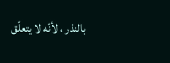بالنذر ، لأنّه لا يتعلّق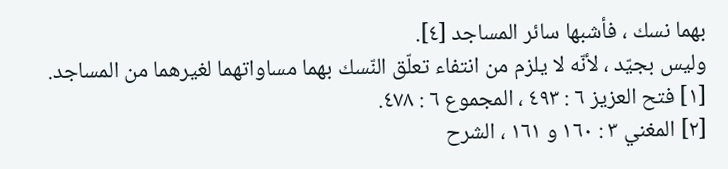بهما نسك ، فأشبها سائر المساجد [٤].
وليس بجيّد ، لأنّه لا يلزم من انتفاء تعلّق النّسك بهما مساواتهما لغيرهما من المساجد.
[١] فتح العزيز ٦ : ٤٩٣ ، المجموع ٦ : ٤٧٨.
[٢] المغني ٣ : ١٦٠ و ١٦١ ، الشرح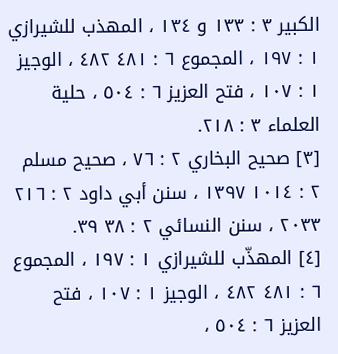الكبير ٣ : ١٣٣ و ١٣٤ ، المهذب للشيرازي ١ : ١٩٧ ، المجموع ٦ : ٤٨١ ٤٨٢ ، الوجيز ١ : ١٠٧ ، فتح العزيز ٦ : ٥٠٤ ، حلية العلماء ٣ : ٢١٨.
[٣] صحيح البخاري ٢ : ٧٦ ، صحيح مسلم ٢ : ١٠١٤ ١٣٩٧ ، سنن أبي داود ٢ : ٢١٦ ٢٠٣٣ ، سنن النسائي ٢ : ٣٨ ٣٩.
[٤] المهذّب للشيرازي ١ : ١٩٧ ، المجموع ٦ : ٤٨١ ٤٨٢ ، الوجيز ١ : ١٠٧ ، فتح العزيز ٦ : ٥٠٤ ،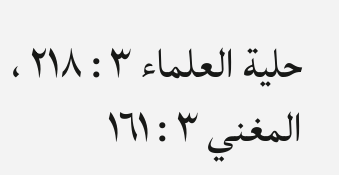حلية العلماء ٣ : ٢١٨ ، المغني ٣ : ١٦١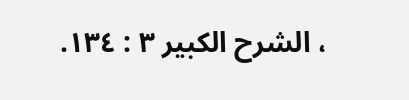، الشرح الكبير ٣ : ١٣٤.